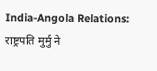India-Angola Relations: राष्ट्रपति मुर्मु ने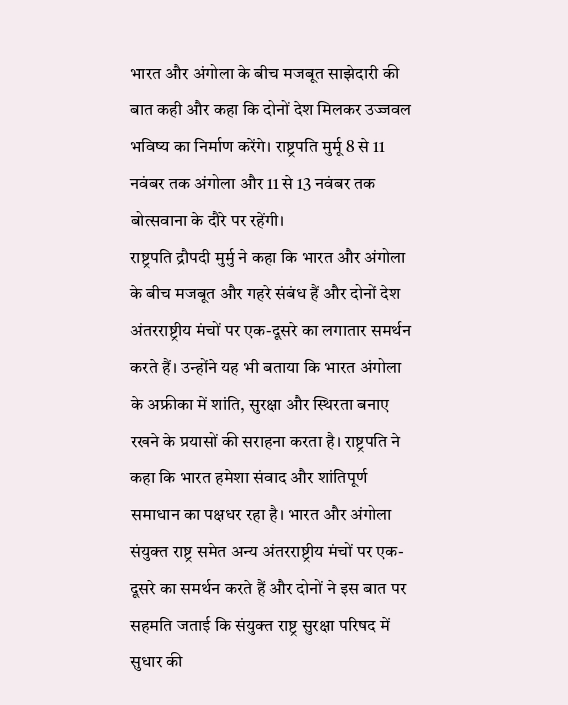भारत और अंगोला के बीच मजबूत साझेदारी की बात कही और कहा कि दोनों देश मिलकर उज्जवल भविष्य का निर्माण करेंगे। राष्ट्रपति मुर्मू 8 से 11 नवंबर तक अंगोला और 11 से 13 नवंबर तक बोत्सवाना के दौरे पर रहेंगी।
राष्ट्रपति द्रौपदी मुर्मु ने कहा कि भारत और अंगोला के बीच मजबूत और गहरे संबंध हैं और दोनों देश अंतरराष्ट्रीय मंचों पर एक-दूसरे का लगातार समर्थन करते हैं। उन्होंने यह भी बताया कि भारत अंगोला के अफ्रीका में शांति, सुरक्षा और स्थिरता बनाए रखने के प्रयासों की सराहना करता है। राष्ट्रपति ने कहा कि भारत हमेशा संवाद और शांतिपूर्ण समाधान का पक्षधर रहा है। भारत और अंगोला संयुक्त राष्ट्र समेत अन्य अंतरराष्ट्रीय मंचों पर एक-दूसरे का समर्थन करते हैं और दोनों ने इस बात पर सहमति जताई कि संयुक्त राष्ट्र सुरक्षा परिषद में सुधार की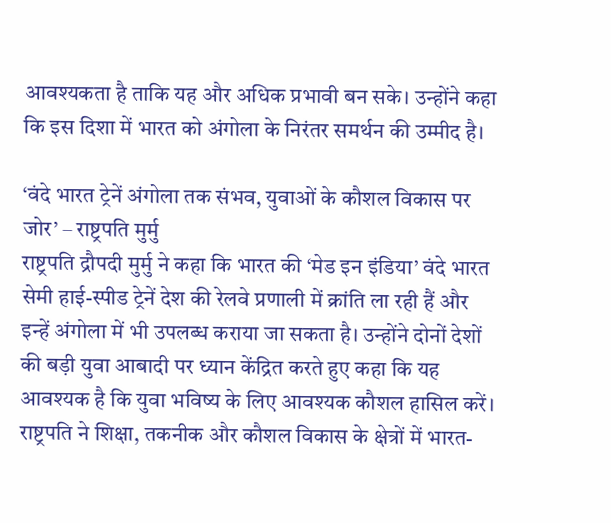आवश्यकता है ताकि यह और अधिक प्रभावी बन सके। उन्होंने कहा कि इस दिशा में भारत को अंगोला के निरंतर समर्थन की उम्मीद है।

‘वंदे भारत ट्रेनें अंगोला तक संभव, युवाओं के कौशल विकास पर जोर’ – राष्ट्रपति मुर्मु
राष्ट्रपति द्रौपदी मुर्मु ने कहा कि भारत की ‘मेड इन इंडिया’ वंदे भारत सेमी हाई-स्पीड ट्रेनें देश की रेलवे प्रणाली में क्रांति ला रही हैं और इन्हें अंगोला में भी उपलब्ध कराया जा सकता है। उन्होंने दोनों देशों की बड़ी युवा आबादी पर ध्यान केंद्रित करते हुए कहा कि यह आवश्यक है कि युवा भविष्य के लिए आवश्यक कौशल हासिल करें। राष्ट्रपति ने शिक्षा, तकनीक और कौशल विकास के क्षेत्रों में भारत-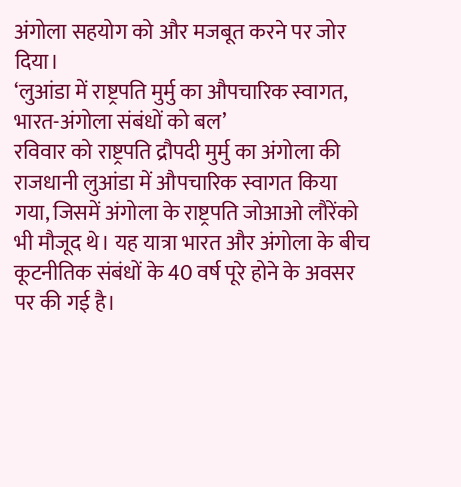अंगोला सहयोग को और मजबूत करने पर जोर दिया।
‘लुआंडा में राष्ट्रपति मुर्मु का औपचारिक स्वागत, भारत-अंगोला संबंधों को बल’
रविवार को राष्ट्रपति द्रौपदी मुर्मु का अंगोला की राजधानी लुआंडा में औपचारिक स्वागत किया गया, जिसमें अंगोला के राष्ट्रपति जोआओ लौरेंको भी मौजूद थे। यह यात्रा भारत और अंगोला के बीच कूटनीतिक संबंधों के 40 वर्ष पूरे होने के अवसर पर की गई है।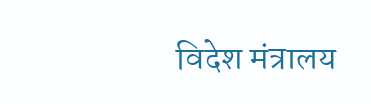विदेश मंत्रालय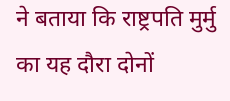ने बताया कि राष्ट्रपति मुर्मु का यह दौरा दोनों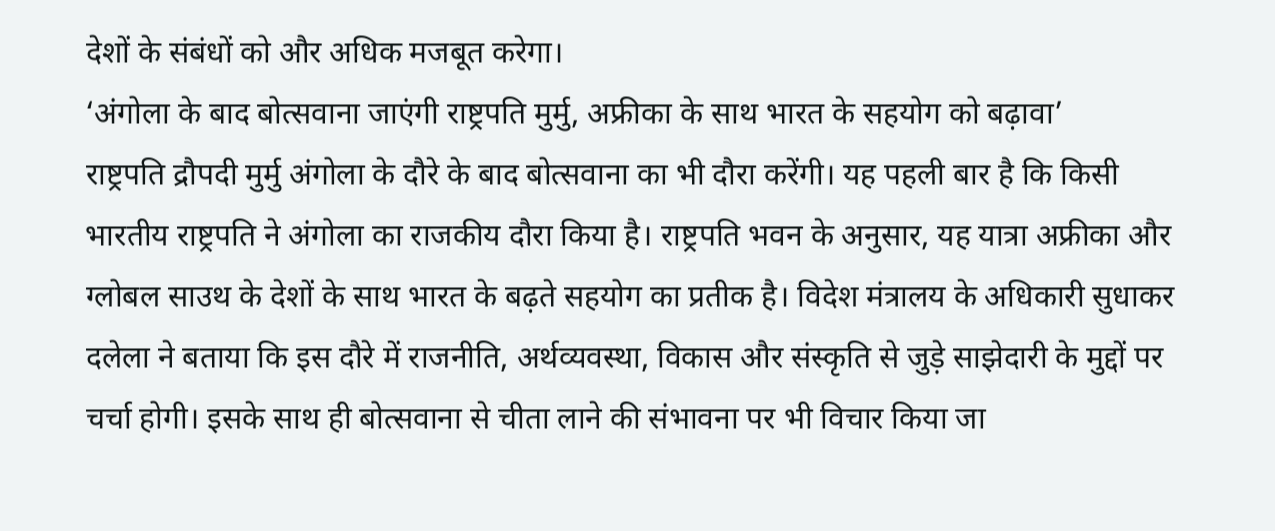देशों के संबंधों को और अधिक मजबूत करेगा।
‘अंगोला के बाद बोत्सवाना जाएंगी राष्ट्रपति मुर्मु, अफ्रीका के साथ भारत के सहयोग को बढ़ावा’
राष्ट्रपति द्रौपदी मुर्मु अंगोला के दौरे के बाद बोत्सवाना का भी दौरा करेंगी। यह पहली बार है कि किसी भारतीय राष्ट्रपति ने अंगोला का राजकीय दौरा किया है। राष्ट्रपति भवन के अनुसार, यह यात्रा अफ्रीका और ग्लोबल साउथ के देशों के साथ भारत के बढ़ते सहयोग का प्रतीक है। विदेश मंत्रालय के अधिकारी सुधाकर दलेला ने बताया कि इस दौरे में राजनीति, अर्थव्यवस्था, विकास और संस्कृति से जुड़े साझेदारी के मुद्दों पर चर्चा होगी। इसके साथ ही बोत्सवाना से चीता लाने की संभावना पर भी विचार किया जा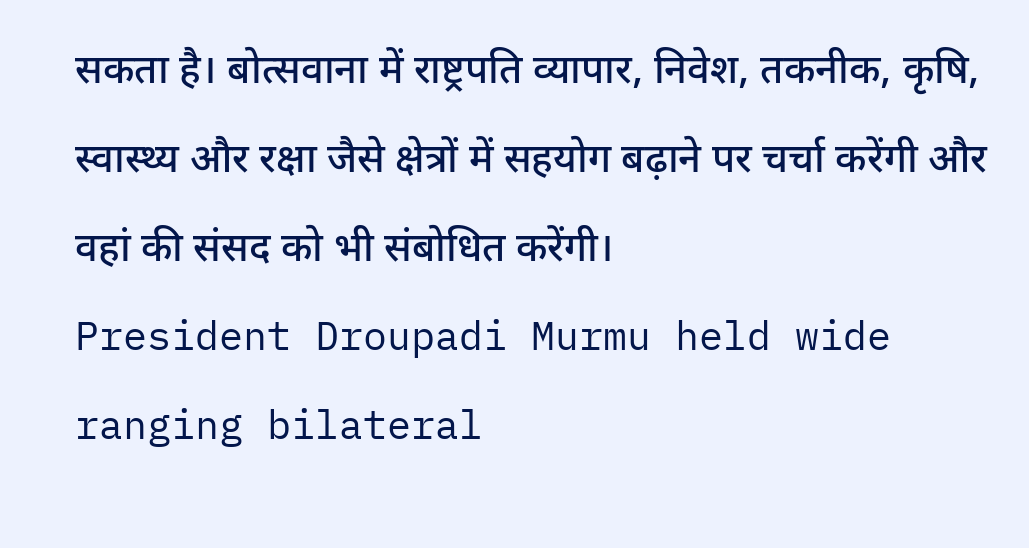सकता है। बोत्सवाना में राष्ट्रपति व्यापार, निवेश, तकनीक, कृषि, स्वास्थ्य और रक्षा जैसे क्षेत्रों में सहयोग बढ़ाने पर चर्चा करेंगी और वहां की संसद को भी संबोधित करेंगी।
President Droupadi Murmu held wide ranging bilateral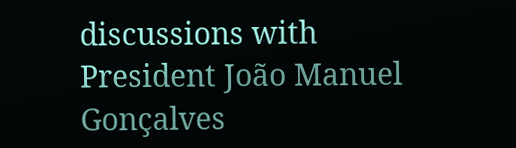discussions with President João Manuel Gonçalves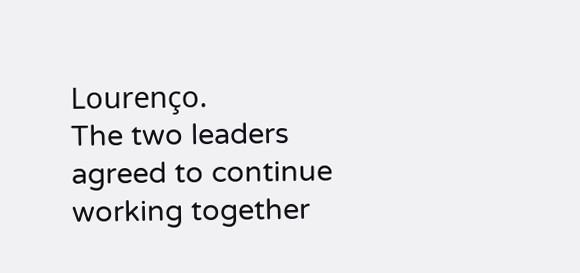Lourenço.
The two leaders agreed to continue working together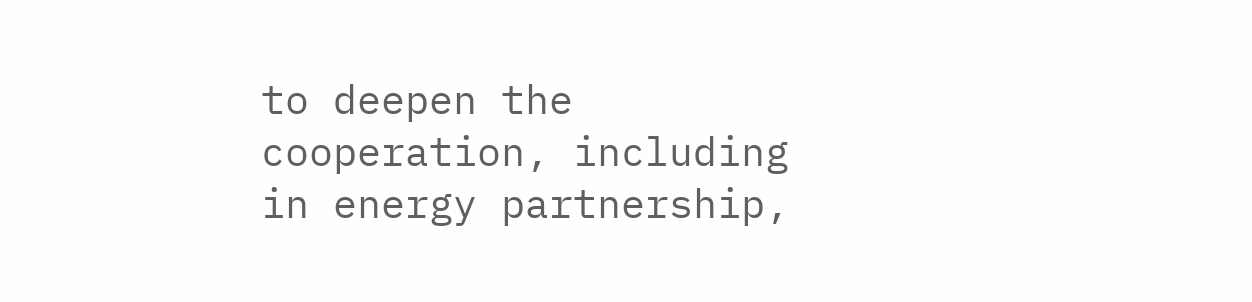to deepen the cooperation, including in energy partnership,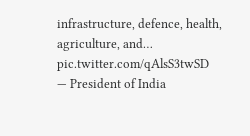infrastructure, defence, health, agriculture, and… pic.twitter.com/qAlsS3twSD
— President of India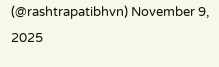(@rashtrapatibhvn) November 9, 2025